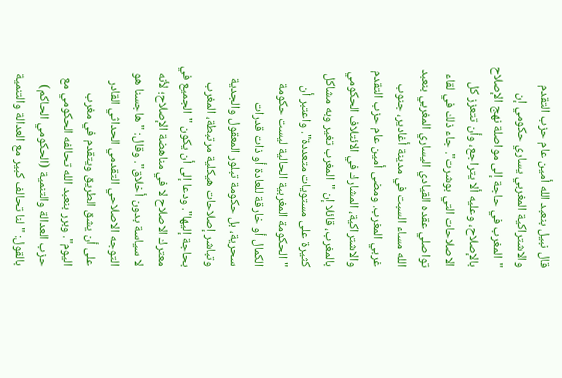قال نبيل بنعبد الله أمين عام حزب التقدم والاشتراكية المغربي يساري حكومي إن "المغرب في حاجة إلى مواصلة نهج الإصلاح بالإصلاح، وعليه ألا يتراجع، وأن تتعزز كل الاصلاحات التي بوشرت". جاء ذلك في لقاء تواصلي عقده القيادي اليساري المغربي بنعبد الله مساء السبت في مدينة أغادير، جنوب غربي المغرب. ومضى أمين عام حزب التقدم والاشتراكية، المشارك في الائتلاف الحكومي بالمغرب، قائلا إن "المغرب تغير وبه مشاكل كثيرة على مستويات متعددة". واعتبر أن "الحكومة المغربية الحالية ليست حكومة الكمال أو خارقة للعادة أو ذات قدرات سحرية، بل حكومة تبلور المعقول والجدية وتباشر إصلاحات هيكلية مرتبطة، المغرب بحاجة إليها". ودعا إلى أن يكون "الجميع في معترك الاصلاح لا في مناهضة الإصلاح؛ لأنه لا سياسة بدون أخلاق". وقال: "هاجسنا هو التوجه الاصلاحي التقدمي الحداثي القادر على أن يشق الطريق ويتقدم في مغرب اليوم". وبرر بنعبد الله تحالفه الحكومي مع حزب العدالة والتنمية (الحكومي الحاكم) بالقول: "لنا تحالف كبير مع العدالة والتنمية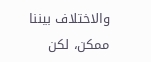والاختلاف بيننا ممكن، لكن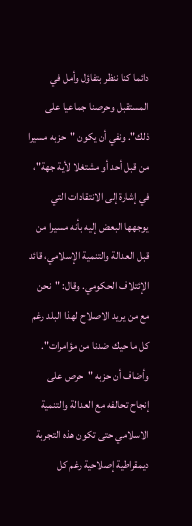دائما كنا ننظر بتفاؤل وأمل في المستقبل وحرصنا جماعيا على ذلك". ونفي أن يكون "حزبه مسيرا من قبل أحد أو مشتغلا لأية جهة"، في إشارة إلى الانتقادات التي يوجهها البعض إليه بأنه مسيرا من قبل العدالة والتنمية الإسلامي، قائد الإئتلاف الحكومي. وقال: "نحن مع من يريد الاصلاح لهذا البلد رغم كل ما حيك ضدنا من مؤامرات". وأضاف أن حزبه "حرص على إنجاح تحالفه مع العدالة والتنمية الاسلامي حتى تكون هذه التجربة ديمقراطية إصلاحية رغم كل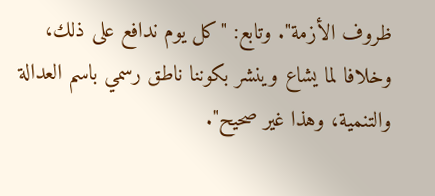ظروف الأزمة". وتابع: "كل يوم ندافع على ذلك، وخلافا لما يشاع وينشر بكوننا ناطق رسمي باسم العدالة والتنمية، وهذا غير صحيح".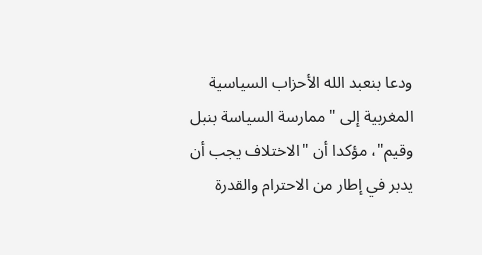ودعا بنعبد الله الأحزاب السياسية المغربية إلى "ممارسة السياسة بنبل وقيم"، مؤكدا أن "الاختلاف يجب أن يدبر في إطار من الاحترام والقدرة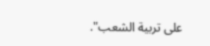على تربية الشعب".